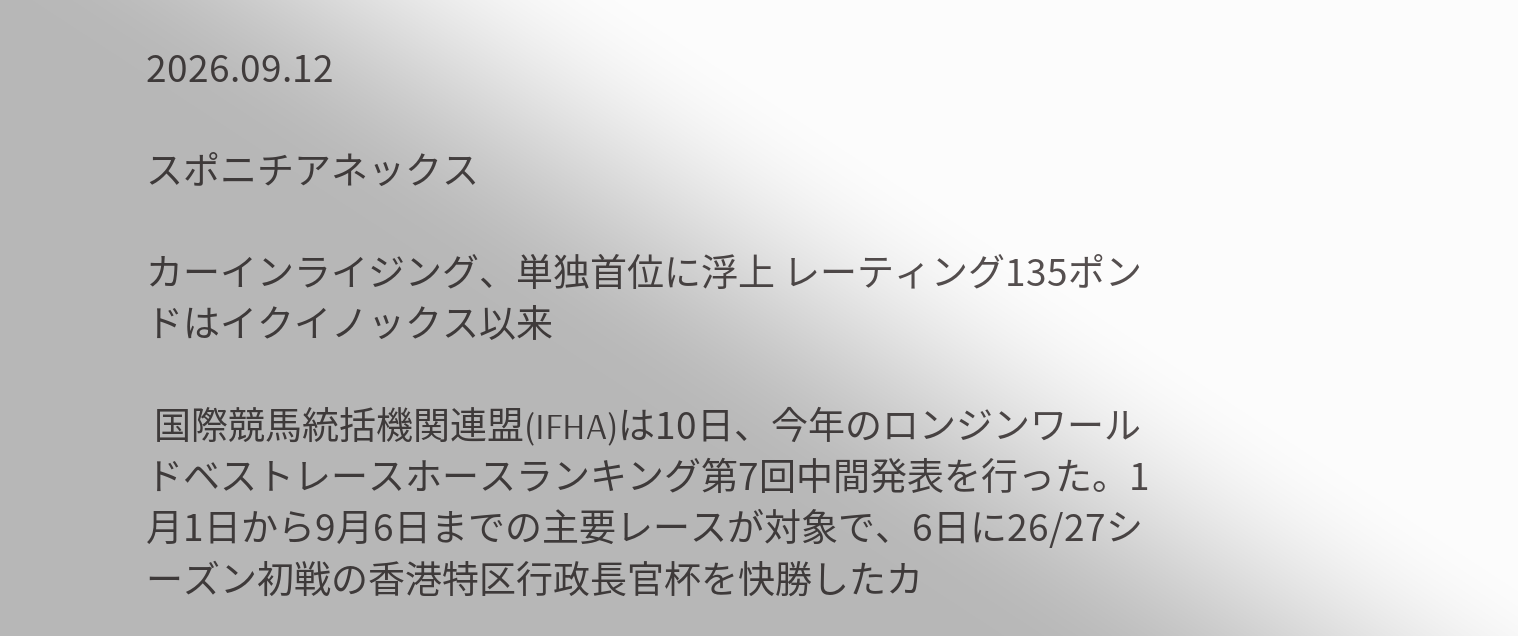2026.09.12

スポニチアネックス

カーインライジング、単独首位に浮上 レーティング135ポンドはイクイノックス以来

 国際競馬統括機関連盟(IFHA)は10日、今年のロンジンワールドベストレースホースランキング第7回中間発表を行った。1月1日から9月6日までの主要レースが対象で、6日に26/27シーズン初戦の香港特区行政長官杯を快勝したカ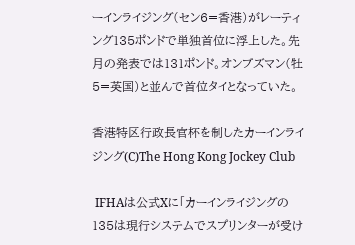ーインライジング(セン6=香港)がレーティング135ポンドで単独首位に浮上した。先月の発表では131ポンド。オンブズマン(牡5=英国)と並んで首位タイとなっていた。

香港特区行政長官杯を制したカーインライジング(C)The Hong Kong Jockey Club

 IFHAは公式Xに「カーインライジングの135は現行システムでスプリンターが受け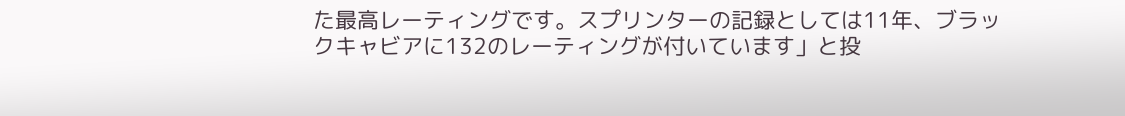た最高レーティングです。スプリンターの記録としては11年、ブラックキャビアに132のレーティングが付いています」と投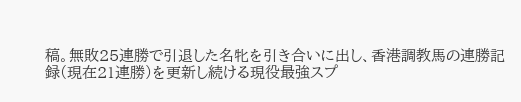稿。無敗25連勝で引退した名牝を引き合いに出し、香港調教馬の連勝記録(現在21連勝)を更新し続ける現役最強スプ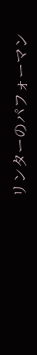リンターのパフォーマン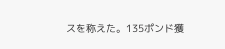スを称えた。135ポンド獲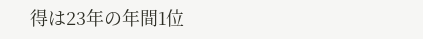得は23年の年間1位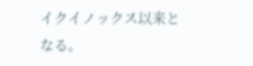イクイノックス以来となる。